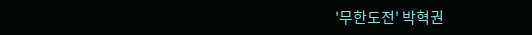'무한도전' 박혁권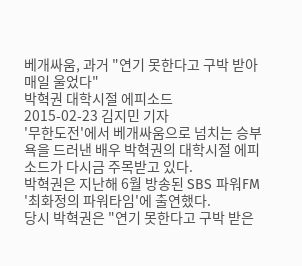베개싸움, 과거 "연기 못한다고 구박 받아 매일 울었다"
박혁권 대학시절 에피소드
2015-02-23 김지민 기자
'무한도전'에서 베개싸움으로 넘치는 승부욕을 드러낸 배우 박혁권의 대학시절 에피소드가 다시금 주목받고 있다.
박혁권은 지난해 6월 방송된 SBS 파워FM '최화정의 파워타임'에 출연했다.
당시 박혁권은 "연기 못한다고 구박 받은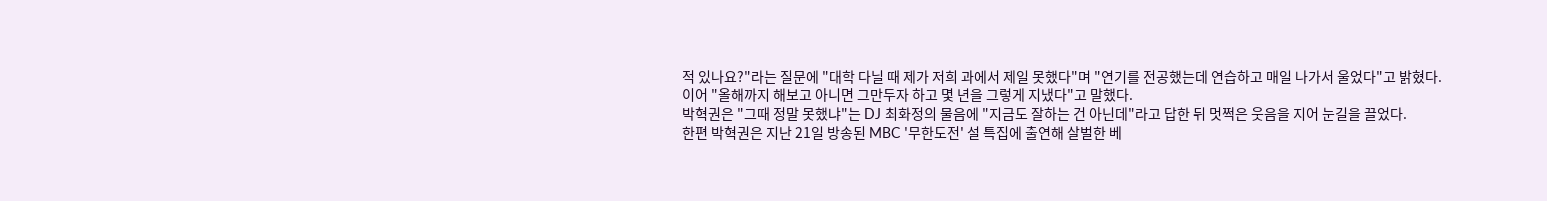적 있나요?"라는 질문에 "대학 다닐 때 제가 저희 과에서 제일 못했다"며 "연기를 전공했는데 연습하고 매일 나가서 울었다"고 밝혔다.
이어 "올해까지 해보고 아니면 그만두자 하고 몇 년을 그렇게 지냈다"고 말했다.
박혁권은 "그때 정말 못했냐"는 DJ 최화정의 물음에 "지금도 잘하는 건 아닌데"라고 답한 뒤 멋쩍은 웃음을 지어 눈길을 끌었다.
한편 박혁권은 지난 21일 방송된 MBC '무한도전' 설 특집에 출연해 살벌한 베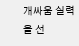개싸움 실력을 선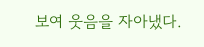보여 웃음을 자아냈다.